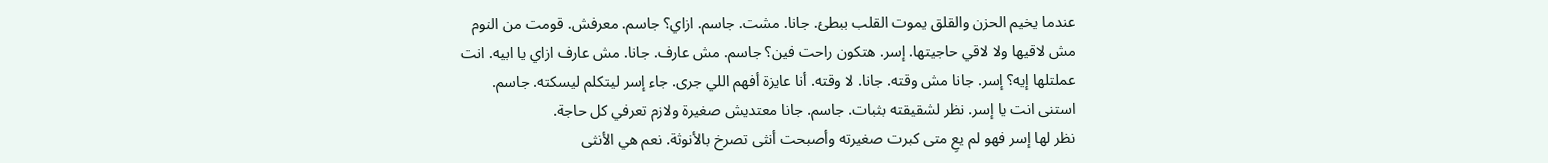عندما يخيم الحزن والقلق يموت القلب ببطئ. جانا. مشت. جاسم. ازاي؟ جاسم. معرفش. قومت من النوم مش لاقيها ولا لاقي حاجيتها. إسر. هتكون راحت فين؟ جاسم. مش عارف. جانا. مش عارف ازاي يا ابيه. انت عملتلها إيه؟ إسر. جانا مش وقته. جانا. لا وقته. أنا عايزة أفهم اللي جرى. جاء إسر ليتكلم ليسكته. جاسم. استنى انت يا إسر. نظر لشقيقته بثبات. جاسم. جانا معتديش صغيرة ولازم تعرفي كل حاجة.
نظر لها إسر فهو لم يعِ متى كبرت صغيرته وأصبحت أنثى تصرخ بالأنوثة. نعم هي الأنثى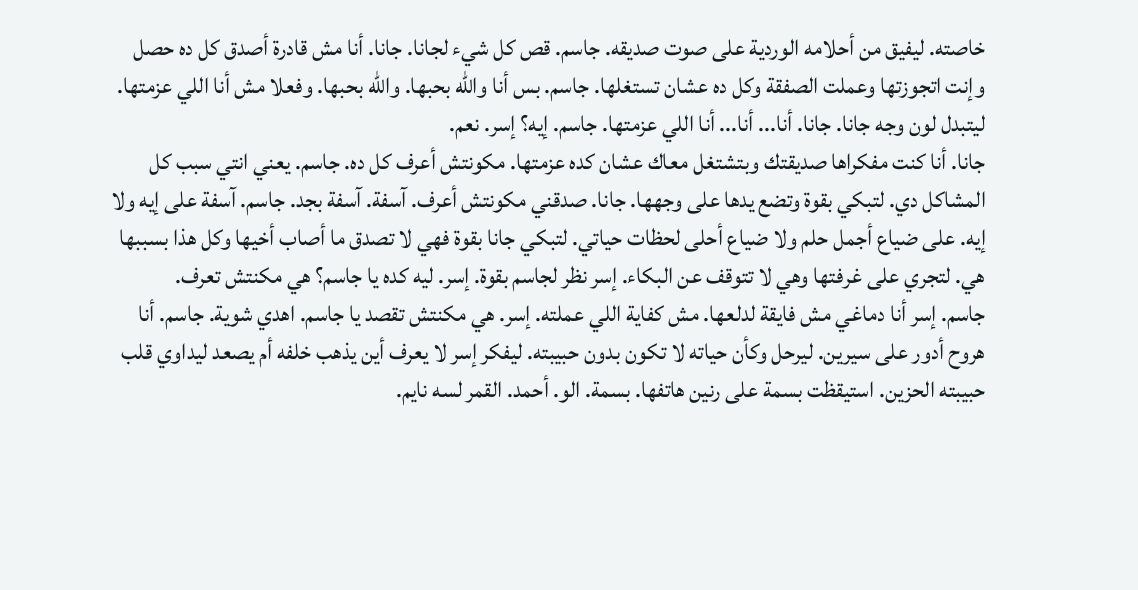خاصته. ليفيق من أحلامه الوردية على صوت صديقه. جاسم. قص كل شيء لجانا. جانا. أنا مش قادرة أصدق كل ده حصل وإنت اتجوزتها وعملت الصفقة وكل ده عشان تستغلها. جاسم. بس أنا والله بحبها. والله بحبها. وفعلا مش أنا اللي عزمتها. ليتبدل لون وجه جانا. جانا. أنا... أنا... أنا اللي عزمتها. جاسم. إيه؟ إسر. نعم.
جانا. أنا كنت مفكراها صديقتك وبتشتغل معاك عشان كده عزمتها. مكونتش أعرف كل ده. جاسم. يعني انتي سبب كل المشاكل دي. لتبكي بقوة وتضع يدها على وجهها. جانا. صدقني مكونتش أعرف. آسفة. آسفة بجد. جاسم. آسفة على إيه ولا إيه. على ضياع أجمل حلم ولا ضياع أحلى لحظات حياتي. لتبكي جانا بقوة فهي لا تصدق ما أصاب أخيها وكل هذا بسببها هي. لتجري على غرفتها وهي لا تتوقف عن البكاء. إسر نظر لجاسم بقوة. إسر. ليه كده يا جاسم؟ هي مكنتش تعرف.
جاسم. إسر أنا دماغي مش فايقة لدلعها. مش كفاية اللي عملته. إسر. هي مكنتش تقصد يا جاسم. اهدي شوية. جاسم. أنا هروح أدور على سيرين. ليرحل وكأن حياته لا تكون بدون حبيبته. ليفكر إسر لا يعرف أين يذهب خلفه أم يصعد ليداوي قلب حبيبته الحزين. استيقظت بسمة على رنين هاتفها. بسمة. الو. أحمد. القمر لسه نايم.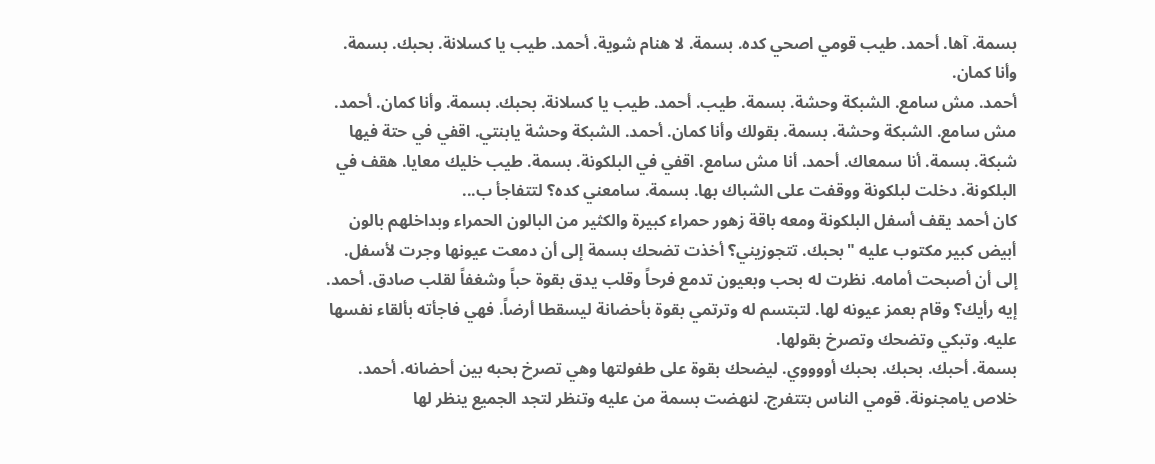بسمة. آها. أحمد. طيب قومي اصحي كده. بسمة. لا هنام شوية. أحمد. طيب يا كسلانة. بحبك. بسمة. وأنا كمان.
أحمد. مش سامع. الشبكة وحشة. بسمة. طيب. أحمد. طيب يا كسلانة. بحبك. بسمة. وأنا كمان. أحمد. مش سامع. الشبكة وحشة. بسمة. بقولك وأنا كمان. أحمد. الشبكة وحشة يابنتي. اقفي في حتة فيها شبكة. بسمة. أنا سمعاك. أحمد. أنا مش سامع. اقفي في البلكونة. بسمة. طيب خليك معايا. هقف في البلكونة. دخلت لبلكونة ووقفت على الشباك بها. بسمة. سامعني كده؟ لتتفاجأ ب...
كان أحمد يقف أسفل البلكونة ومعه باقة زهور حمراء كبيرة والكثير من البالون الحمراء وبداخلهم بالون أبيض كبير مكتوب عليه "بحبك. تتجوزيني؟ أخذت تضحك بسمة إلى أن دمعت عيونها وجرت لأسفل. إلى أن أصبحت أمامه. نظرت له بحب وبعيون تدمع فرحاً وقلب يدق بقوة حباً وشغفاً لقلب صادق. أحمد. إيه رأيك؟ وقام بعمز عيونه لها. لتبتسم له وترتمي بقوة بأحضانة ليسقطا أرضاً. فهي فاجأته بألقاء نفسها عليه. وتبكي وتضحك وتصرخ بقولها.
بسمة. أحبك. بحبك. بحبك أووووي. ليضحك بقوة على طفولتها وهي تصرخ بحبه بين أحضانه. أحمد. خلاص يامجنونة. قومي الناس بتتفرج. لنهضت بسمة من عليه وتنظر لتجد الجميع ينظر لها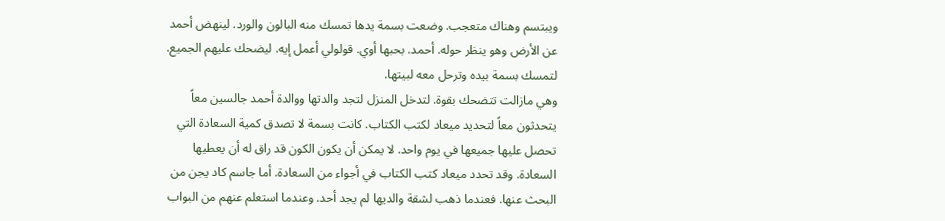ويبتسم وهناك متعجب. وضعت بسمة يدها تمسك منه البالون والورد. لينهض أحمد عن الأرض وهو ينظر حوله. أحمد. بحبها أوي. قولولي أعمل إيه. ليضحك عليهم الجميع. لتمسك بسمة بيده وترحل معه لبيتها.
وهي مازالت تتضحك بقوة. لتدخل المنزل لتجد والدتها ووالدة أحمد جالسين معاً يتحدثون معاً لتحديد ميعاد لكتب الكتاب. كانت بسمة لا تصدق كمية السعادة التي تحصل عليها جميعها في يوم واحد. لا يمكن أن يكون الكون قد راق له أن يعطيها السعادة. وقد تحدد ميعاد كتب الكتاب في أجواء من السعادة. أما جاسم كاد يجن من البحث عنها. فعندما ذهب لشقة والديها لم يجد أحد. وعندما استعلم عنهم من البواب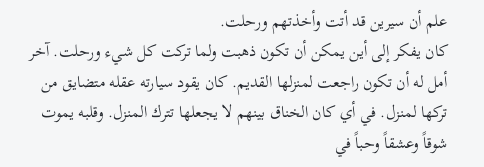علم أن سيرين قد أتت وأخذتهم ورحلت.
كان يفكر إلى أين يمكن أن تكون ذهبت ولما تركت كل شيء ورحلت. آخر أمل له أن تكون راجعت لمنزلها القديم. كان يقود سيارته عقله متضايق من تركها لمنزل. في أي كان الخناق بينهم لا يجعلها تترك المنزل. وقلبه يموت شوقاً وعشقاً وحباً في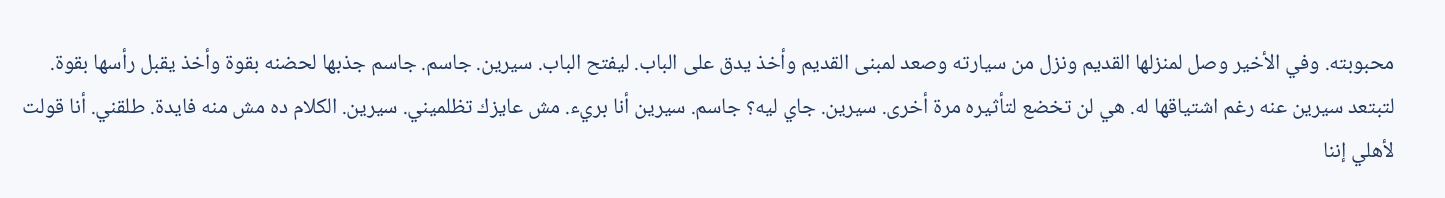محبوبته. وفي الأخير وصل لمنزلها القديم ونزل من سيارته وصعد لمبنى القديم وأخذ يدق على الباب. ليفتح الباب. سيرين. جاسم. جاسم جذبها لحضنه بقوة وأخذ يقبل رأسها بقوة.
لتبتعد سيرين عنه رغم اشتياقها له. هي لن تخضع لتأثيره مرة أخرى. سيرين. جاي ليه؟ جاسم. سيرين أنا بريء. مش عايزك تظلميني. سيرين. الكلام ده مش منه فايدة. طلقني. أنا قولت لأهلي إننا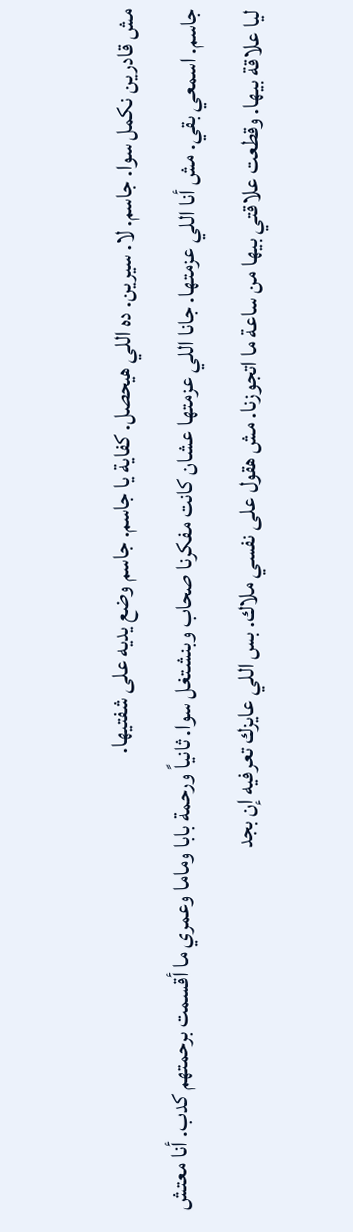مش قادرين نكمل سوا. جاسم. لا. سيرين. ده اللي هيحصل. كفاية يا جاسم. جاسم وضع يديه على شفتيها.
جاسم. اسمعي بقي. مش أنا اللي عزمتها. جانا اللي عزمتها عشان كانت مفكرنا صحاب وبنشتغل سوا. ثانياً ورحمة بابا وماما وعمري ما أقسمت برحمتهم كدب. أنا معتش ليا علاقة بيها. وقطعت علاقتي بيها من ساعة ما اتجوزنا. مش هقول على نفسي ملاك. بس اللي عايزك تعرفيه إن بجد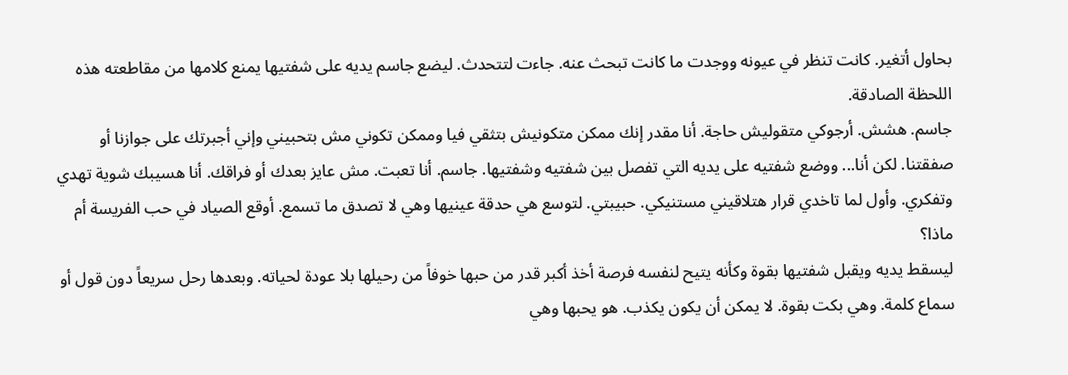بحاول أتغير. كانت تنظر في عيونه ووجدت ما كانت تبحث عنه. جاءت لتتحدث. ليضع جاسم يديه على شفتيها يمنع كلامها من مقاطعته هذه اللحظة الصادقة.
جاسم. هشش. أرجوكي متقوليش حاجة. أنا مقدر إنك ممكن متكونيش بتثقي فيا وممكن تكوني مش بتحبيني وإني أجبرتك على جوازنا أو صفقتنا. لكن أنا... ووضع شفتيه على يديه التي تفصل بين شفتيه وشفتيها. جاسم. أنا تعبت. مش عايز بعدك أو فراقك. أنا هسيبك شوية تهدي وتفكري. وأول لما تاخدي قرار هتلاقيني مستنيكي. حبيبتي. لتوسع هي حدقة عينيها وهي لا تصدق ما تسمع. أوقع الصياد في حب الفريسة أم ماذا؟
ليسقط يديه ويقبل شفتيها بقوة وكأنه يتيح لنفسه فرصة أخذ أكبر قدر من حبها خوفاً من رحيلها بلا عودة لحياته. وبعدها رحل سريعاً دون قول أو سماع كلمة. وهي بكت بقوة. لا يمكن أن يكون يكذب. هو يحبها وهي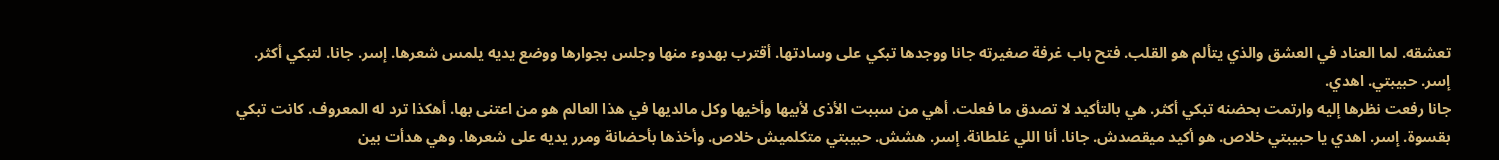تعشقه. لما العناد في العشق والذي يتألم هو القلب. فتح باب غرفة صغيرته جانا ووجدها تبكي على وسادتها. أقترب بهدوء منها وجلس بجوارها ووضع يديه يلمس شعرها. إسر. جانا. لتبكي أكثر. إسر. حبيبتي. اهدي.
جانا رفعت نظرها إليه وارتمت بحضنه تبكي أكثر. هي بالتأكيد لا تصدق ما فعلت. أهي من سببت الأذى لأبيها وأخيها وكل مالديها في هذا العالم هو من اعتنى بها. أهكذا ترد له المعروف. كانت تبكي بقسوة. إسر. اهدي يا حبيبتي خلاص. هو أكيد ميقصدش. جانا. أنا اللي غلطانة. إسر. هشش. حبيبتي متكلميش خلاص. وأخذها بأحضانة ومرر يديه على شعرها. وهي هدأت بين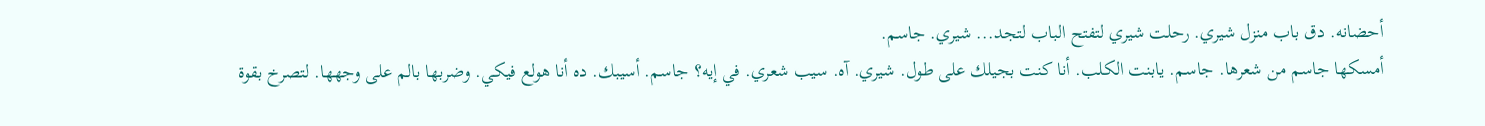أحضانه. دق باب منزل شيري. رحلت شيري لتفتح الباب لتجد... شيري. جاسم.
أمسكها جاسم من شعرها. جاسم. يابنت الكلب. أنا كنت بجيلك على طول. شيري. آه. سيب شعري. في إيه؟ جاسم. أسيبك. ده أنا هولع فيكي. وضربها بالم على وجهها. لتصرخ بقوة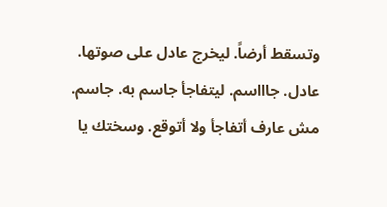وتسقط أرضاً. ليخرج عادل على صوتها. عادل. جاااسم. ليتفاجأ جاسم به. جاسم. مش عارف أتفاجأ ولا أتوقع. وسختك يا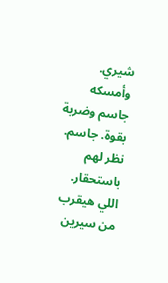شيري. وأمسكه جاسم وضربة بقوة. جاسم. نظر لهم باستحقار. اللي هيقرب من سيرين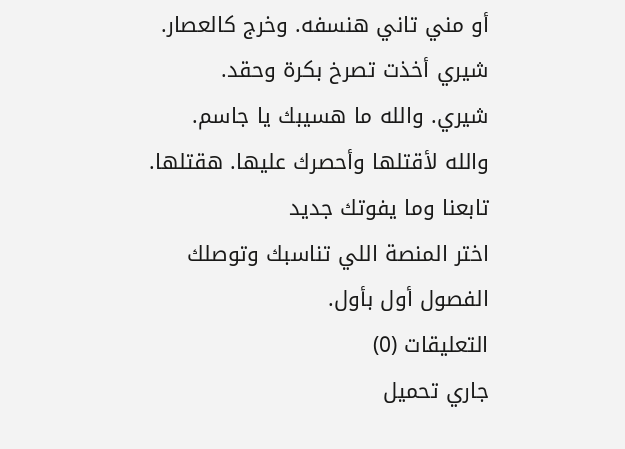أو مني تاني هنسفه. وخرج كالعصار. شيري أخذت تصرخ بكرة وحقد.
شيري. والله ما هسيبك يا جاسم. والله لأقتلها وأحصرك عليها. هقتلها.
تابعنا وما يفوتك جديد
اختر المنصة اللي تناسبك وتوصلك الفصول أول بأول.
التعليقات (0)
جاري تحميل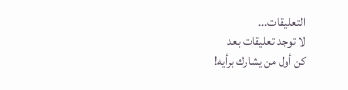التعليقات...
لا توجد تعليقات بعد
كن أول من يشارك برأيه!